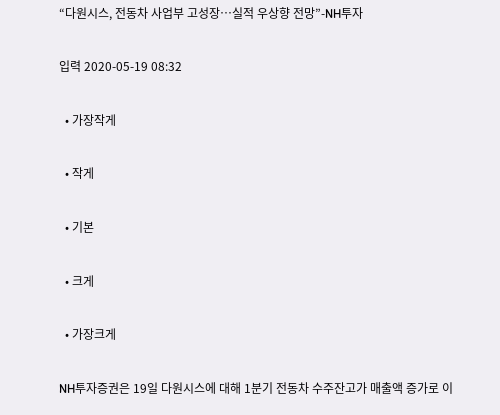“다원시스, 전동차 사업부 고성장…실적 우상향 전망”-NH투자

입력 2020-05-19 08:32

  • 가장작게

  • 작게

  • 기본

  • 크게

  • 가장크게

NH투자증권은 19일 다원시스에 대해 1분기 전동차 수주잔고가 매출액 증가로 이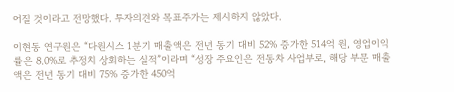어질 것이라고 전망했다. 투자의견와 목표주가는 제시하지 않았다.

이현동 연구원은 “다원시스 1분기 매출액은 전년 동기 대비 52% 증가한 514억 원, 영업이익률은 8.0%로 추정치 상회하는 실적”이라며 “성장 주요인은 전동차 사업부로, 해당 부문 매출액은 전년 동기 대비 75% 증가한 450억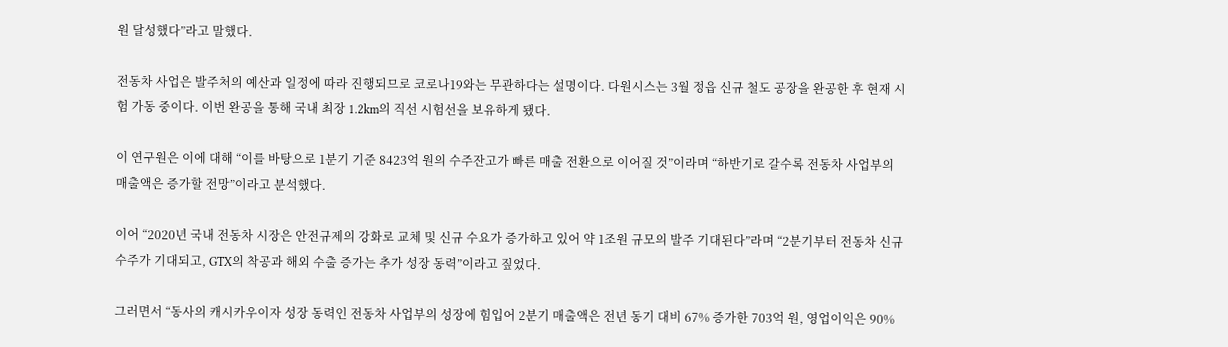원 달성했다”라고 말했다.

전동차 사업은 발주처의 예산과 일정에 따라 진행되므로 코로나19와는 무관하다는 설명이다. 다원시스는 3월 정읍 신규 철도 공장을 완공한 후 현재 시험 가동 중이다. 이번 완공을 통해 국내 최장 1.2km의 직선 시험선을 보유하게 됐다.

이 연구원은 이에 대해 “이를 바탕으로 1분기 기준 8423억 원의 수주잔고가 빠른 매출 전환으로 이어질 것”이라며 “하반기로 갈수록 전동차 사업부의 매출액은 증가할 전망”이라고 분석했다.

이어 “2020년 국내 전동차 시장은 안전규제의 강화로 교체 및 신규 수요가 증가하고 있어 약 1조원 규모의 발주 기대된다”라며 “2분기부터 전동차 신규 수주가 기대되고, GTX의 착공과 해외 수출 증가는 추가 성장 동력”이라고 짚었다.

그러면서 “동사의 캐시카우이자 성장 동력인 전동차 사업부의 성장에 힘입어 2분기 매출액은 전년 동기 대비 67% 증가한 703억 원, 영업이익은 90%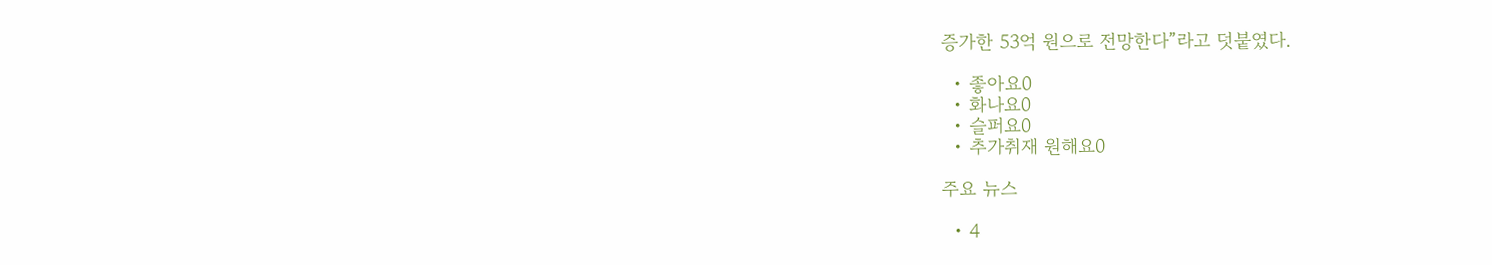증가한 53억 원으로 전망한다”라고 덧붙였다.

  • 좋아요0
  • 화나요0
  • 슬퍼요0
  • 추가취재 원해요0

주요 뉴스

  • 4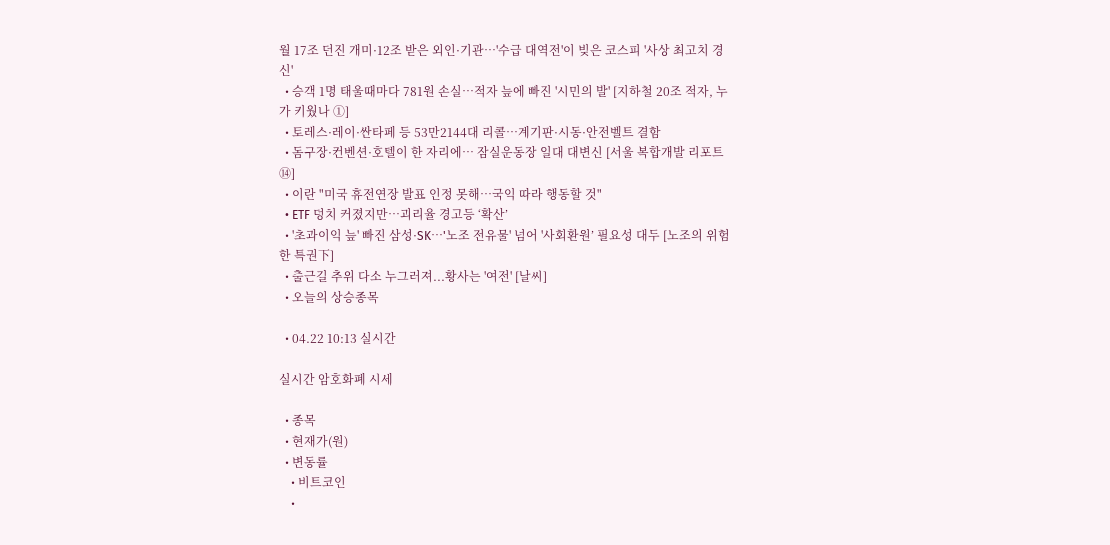월 17조 던진 개미·12조 받은 외인·기관…'수급 대역전'이 빚은 코스피 '사상 최고치 경신'
  • 승객 1명 태울때마다 781원 손실…적자 늪에 빠진 '시민의 발' [지하철 20조 적자, 누가 키웠나 ①]
  • 토레스·레이·싼타페 등 53만2144대 리콜…계기판·시동·안전벨트 결함
  • 돔구장·컨벤션·호텔이 한 자리에… 잠실운동장 일대 대변신 [서울 복합개발 리포트 ⑭]
  • 이란 "미국 휴전연장 발표 인정 못해⋯국익 따라 행동할 것"
  • ETF 덩치 커졌지만…괴리율 경고등 ‘확산’
  • '초과이익 늪' 빠진 삼성·SK⋯'노조 전유물' 넘어 '사회환원’ 필요성 대두 [노조의 위험한 특권下]
  • 출근길 추위 다소 누그러져...황사는 '여전' [날씨]
  • 오늘의 상승종목

  • 04.22 10:13 실시간

실시간 암호화폐 시세

  • 종목
  • 현재가(원)
  • 변동률
    • 비트코인
    •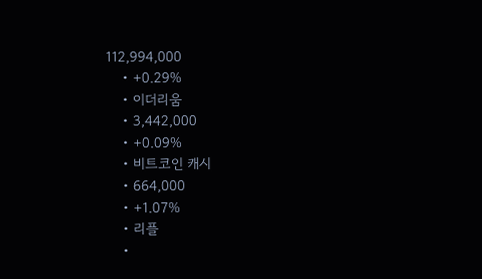112,994,000
    • +0.29%
    • 이더리움
    • 3,442,000
    • +0.09%
    • 비트코인 캐시
    • 664,000
    • +1.07%
    • 리플
    •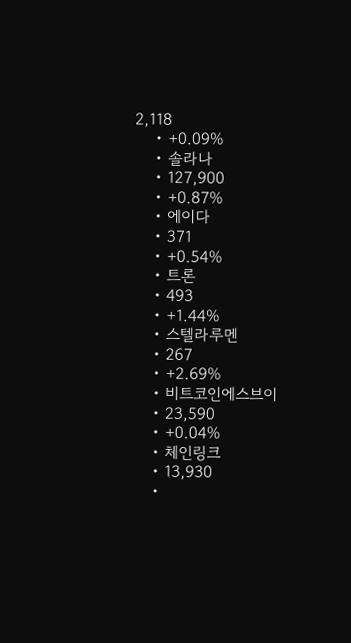2,118
    • +0.09%
    • 솔라나
    • 127,900
    • +0.87%
    • 에이다
    • 371
    • +0.54%
    • 트론
    • 493
    • +1.44%
    • 스텔라루멘
    • 267
    • +2.69%
    • 비트코인에스브이
    • 23,590
    • +0.04%
    • 체인링크
    • 13,930
    •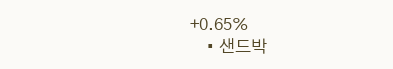+0.65%
    • 샌드박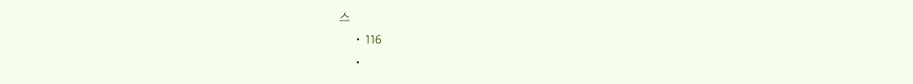스
    • 116
    •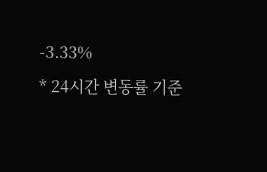-3.33%
* 24시간 변동률 기준